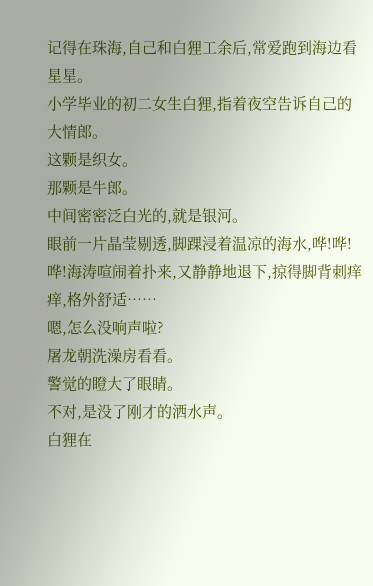记得在珠海,自己和白狸工余后,常爱跑到海边看星星。
小学毕业的初二女生白狸,指着夜空告诉自己的大情郎。
这颗是织女。
那颗是牛郎。
中间密密泛白光的,就是银河。
眼前一片晶莹剔透,脚踝浸着温凉的海水,哗!哗!哗!海涛喧闹着扑来,又静静地退下,掠得脚背刺痒痒,格外舒适……
嗯,怎么没响声啦?
屠龙朝洗澡房看看。
警觉的瞪大了眼睛。
不对,是没了刚才的洒水声。
白狸在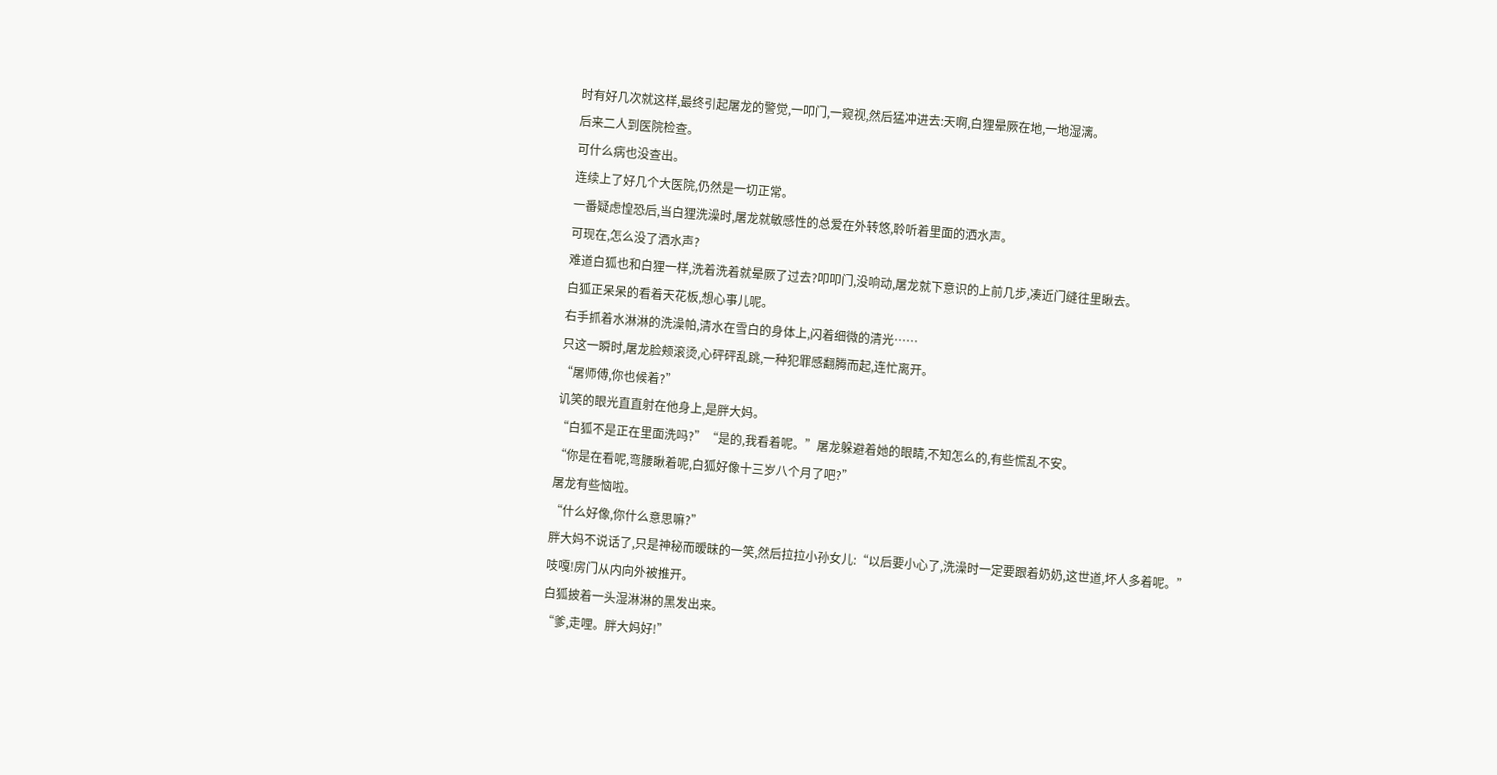时有好几次就这样,最终引起屠龙的警觉,一叩门,一窥视,然后猛冲进去:天啊,白狸晕厥在地,一地湿漓。
后来二人到医院检查。
可什么病也没查出。
连续上了好几个大医院,仍然是一切正常。
一番疑虑惶恐后,当白狸洗澡时,屠龙就敏感性的总爱在外转悠,聆听着里面的洒水声。
可现在,怎么没了洒水声?
难道白狐也和白狸一样,洗着洗着就晕厥了过去?叩叩门,没响动,屠龙就下意识的上前几步,凑近门缝往里瞅去。
白狐正呆呆的看着天花板,想心事儿呢。
右手抓着水淋淋的洗澡帕,清水在雪白的身体上,闪着细微的清光……
只这一瞬时,屠龙脸颊滚烫,心砰砰乱跳,一种犯罪感翻腾而起,连忙离开。
“屠师傅,你也候着?”
讥笑的眼光直直射在他身上,是胖大妈。
“白狐不是正在里面洗吗?”“是的,我看着呢。”屠龙躲避着她的眼睛,不知怎么的,有些慌乱不安。
“你是在看呢,弯腰瞅着呢,白狐好像十三岁八个月了吧?”
屠龙有些恼啦。
“什么好像,你什么意思嘛?”
胖大妈不说话了,只是神秘而暧昧的一笑,然后拉拉小孙女儿:“以后要小心了,洗澡时一定要跟着奶奶,这世道,坏人多着呢。”
吱嘎!房门从内向外被推开。
白狐披着一头湿淋淋的黑发出来。
“爹,走哩。胖大妈好!”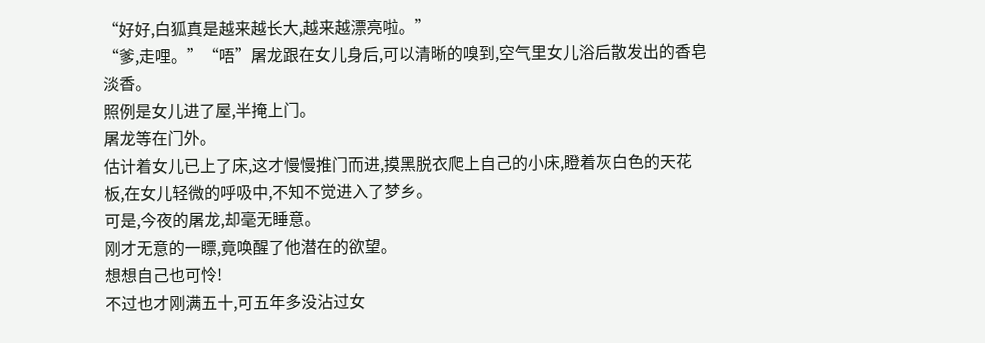“好好,白狐真是越来越长大,越来越漂亮啦。”
“爹,走哩。”“唔”屠龙跟在女儿身后,可以清晰的嗅到,空气里女儿浴后散发出的香皂淡香。
照例是女儿进了屋,半掩上门。
屠龙等在门外。
估计着女儿已上了床,这才慢慢推门而进,摸黑脱衣爬上自己的小床,瞪着灰白色的天花板,在女儿轻微的呼吸中,不知不觉进入了梦乡。
可是,今夜的屠龙,却毫无睡意。
刚才无意的一瞟,竟唤醒了他潜在的欲望。
想想自己也可怜!
不过也才刚满五十,可五年多没沾过女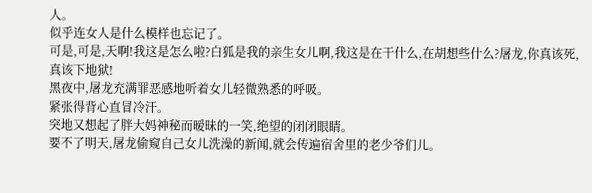人。
似乎连女人是什么模样也忘记了。
可是,可是,天啊!我这是怎么啦?白狐是我的亲生女儿啊,我这是在干什么,在胡想些什么?屠龙,你真该死,真该下地狱!
黑夜中,屠龙充满罪恶感地听着女儿轻微熟悉的呼吸。
紧张得背心直冒冷汗。
突地又想起了胖大妈神秘而暧昧的一笑,绝望的闭闭眼睛。
要不了明天,屠龙偷窥自己女儿洗澡的新闻,就会传遍宿舍里的老少爷们儿。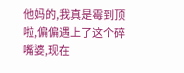他妈的,我真是霉到顶啦,偏偏遇上了这个碎嘴婆,现在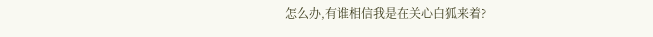怎么办,有谁相信我是在关心白狐来着?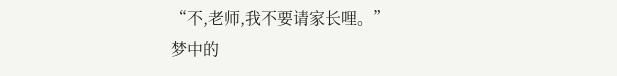“不,老师,我不要请家长哩。”
梦中的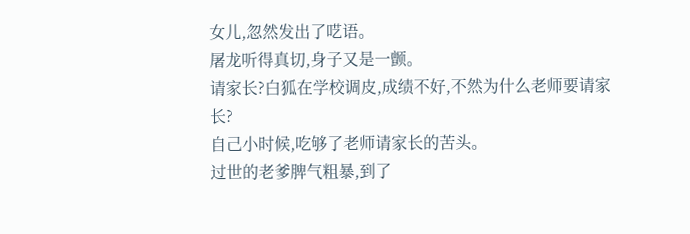女儿,忽然发出了呓语。
屠龙听得真切,身子又是一颤。
请家长?白狐在学校调皮,成绩不好,不然为什么老师要请家长?
自己小时候,吃够了老师请家长的苦头。
过世的老爹脾气粗暴,到了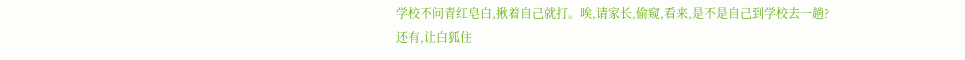学校不问青红皂白,揪着自己就打。唉,请家长,偷窥,看来,是不是自己到学校去一趟?
还有,让白狐住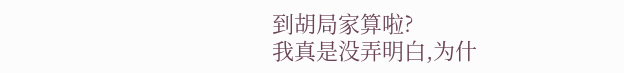到胡局家算啦?
我真是没弄明白,为什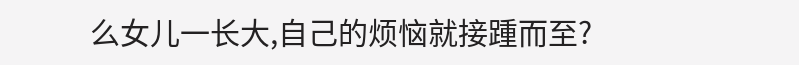么女儿一长大,自己的烦恼就接踵而至?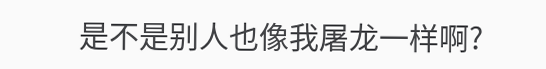是不是别人也像我屠龙一样啊?